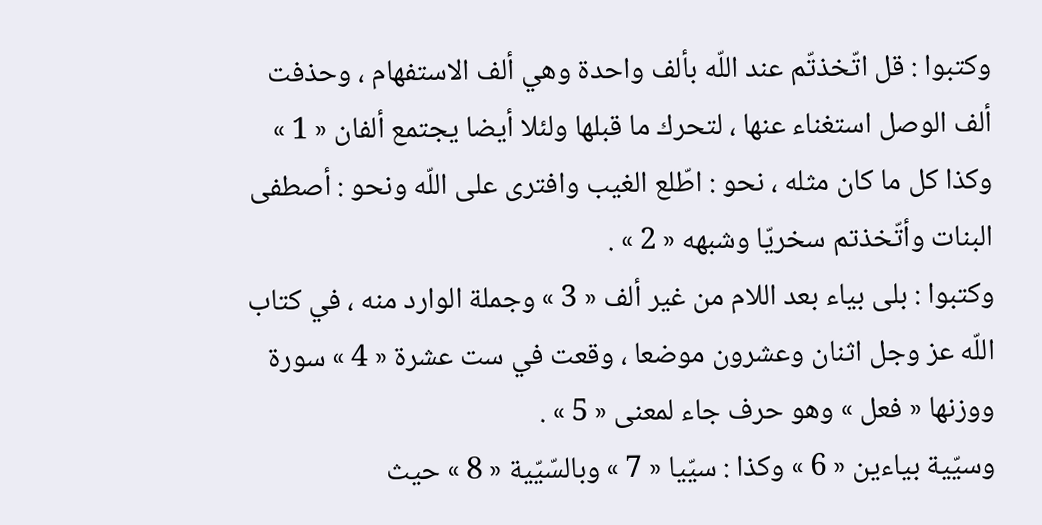وكتبوا : قل اتّخذتّم عند اللّه بألف واحدة وهي ألف الاستفهام ، وحذفت ألف الوصل استغناء عنها ، لتحرك ما قبلها ولئلا أيضا يجتمع ألفان « 1 » وكذا كل ما كان مثله ، نحو : اطّلع الغيب وافترى على اللّه ونحو : أصطفى البنات وأتّخذتم سخريّا وشبهه « 2 » .
وكتبوا : بلى بياء بعد اللام من غير ألف « 3 » وجملة الوارد منه ، في كتاب اللّه عز وجل اثنان وعشرون موضعا ، وقعت في ست عشرة « 4 » سورة ووزنها « فعل » وهو حرف جاء لمعنى « 5 » .
وسيّية بياءين « 6 » وكذا : سيّيا « 7 » وبالسّيّية « 8 » حيث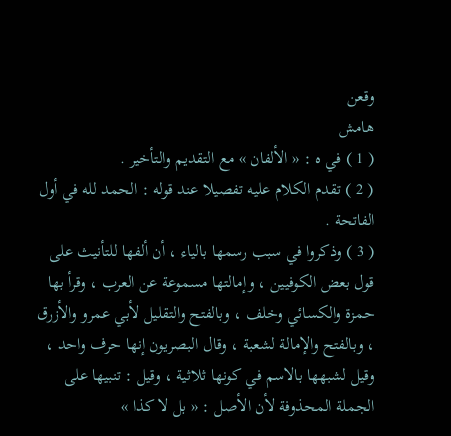وقعن
هامش
( 1 ) في ه : « الألفان » مع التقديم والتأخير .
( 2 ) تقدم الكلام عليه تفصيلا عند قوله : الحمد لله في أول الفاتحة .
( 3 ) وذكروا في سبب رسمها بالياء ، أن ألفها للتأنيث على قول بعض الكوفيين ، وإمالتها مسموعة عن العرب ، وقرأ بها حمزة والكسائي وخلف ، وبالفتح والتقليل لأبي عمرو والأزرق ، وبالفتح والإمالة لشعبة ، وقال البصريون إنها حرف واحد ، وقيل لشبهها بالاسم في كونها ثلاثية ، وقيل : تنبيها على الجملة المحذوفة لأن الأصل : « بل لا كذا »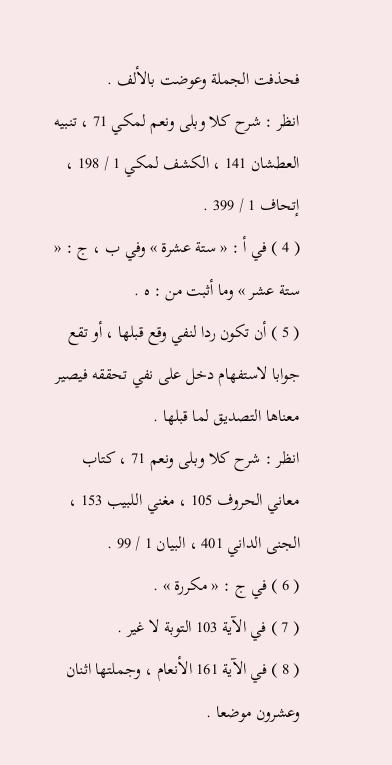فحذفت الجملة وعوضت بالألف .
انظر : شرح كلا وبلى ونعم لمكي 71 ، تنبيه العطشان 141 ، الكشف لمكي 1 / 198 ، إتحاف 1 / 399 .
( 4 ) في أ : « ستة عشرة » وفي ب ، ج : « ستة عشر » وما أثبت من : ه .
( 5 ) أن تكون ردا لنفي وقع قبلها ، أو تقع جوابا لاستفهام دخل على نفي تحققه فيصير معناها التصديق لما قبلها .
انظر : شرح كلا وبلى ونعم 71 ، كتاب معاني الحروف 105 ، مغني اللبيب 153 ، الجنى الداني 401 ، البيان 1 / 99 .
( 6 ) في ج : « مكررة » .
( 7 ) في الآية 103 التوبة لا غير .
( 8 ) في الآية 161 الأنعام ، وجملتها اثنان وعشرون موضعا .